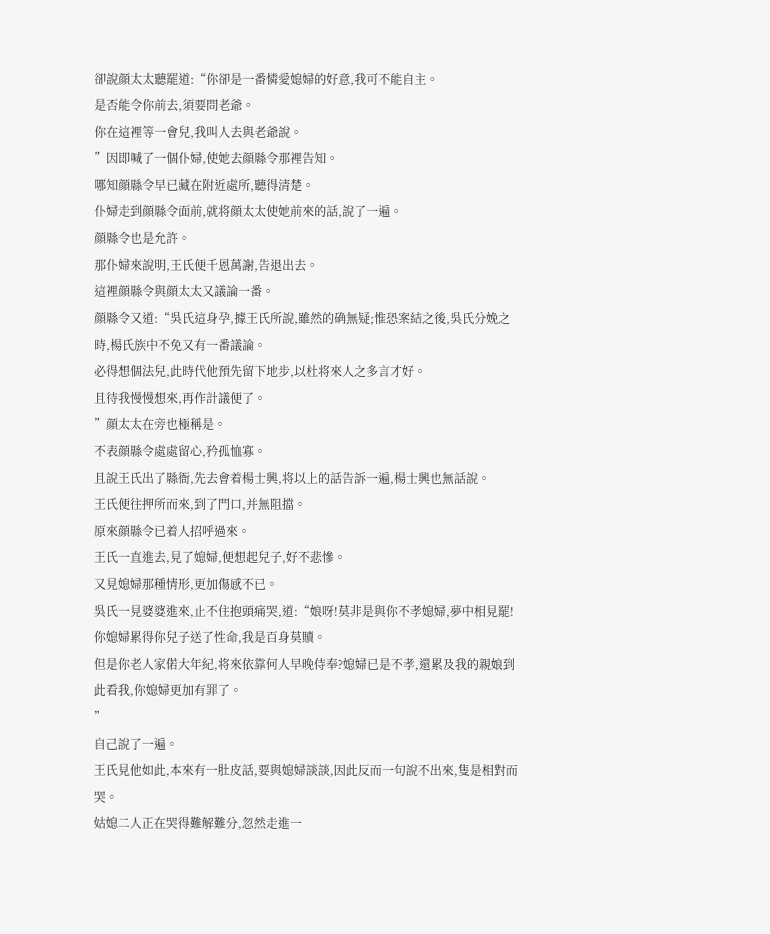卻說顔太太聽罷道:“你卻是一番憐愛媳婦的好意,我可不能自主。
是否能令你前去,須要問老爺。
你在這裡等一會兒,我叫人去與老爺說。
”因即喊了一個仆婦,使她去顔縣令那裡告知。
哪知顔縣令早已藏在附近處所,聽得清楚。
仆婦走到顔縣令面前,就将顔太太使她前來的話,說了一遍。
顔縣令也是允許。
那仆婦來說明,王氏便千恩萬謝,告退出去。
這裡顔縣令與顔太太又議論一番。
顔縣令又道:“吳氏這身孕,據王氏所說,雖然的确無疑;惟恐案結之後,吳氏分娩之時,楊氏族中不免又有一番議論。
必得想個法兒,此時代他預先留下地步,以杜将來人之多言才好。
且待我慢慢想來,再作計議便了。
”顔太太在旁也極稱是。
不表顔縣令處處留心,矜孤恤寡。
且說王氏出了縣衙,先去會着楊士興,将以上的話告訴一遍,楊士興也無話說。
王氏便往押所而來,到了門口,并無阻擋。
原來顔縣令已着人招呼過來。
王氏一直進去,見了媳婦,便想起兒子,好不悲慘。
又見媳婦那種情形,更加傷感不已。
吳氏一見婆婆進來,止不住抱頭痛哭,道:“娘呀!莫非是與你不孝媳婦,夢中相見罷!你媳婦累得你兒子送了性命,我是百身莫贖。
但是你老人家偌大年紀,将來依靠何人早晚侍奉?媳婦已是不孝,還累及我的親娘到此看我,你媳婦更加有罪了。
”
自己說了一遍。
王氏見他如此,本來有一肚皮話,要與媳婦談談,因此反而一句說不出來,隻是相對而哭。
姑媳二人正在哭得難解難分,忽然走進一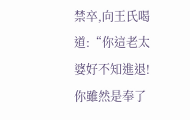禁卒,向王氏喝道:“你這老太婆好不知進退!你雖然是奉了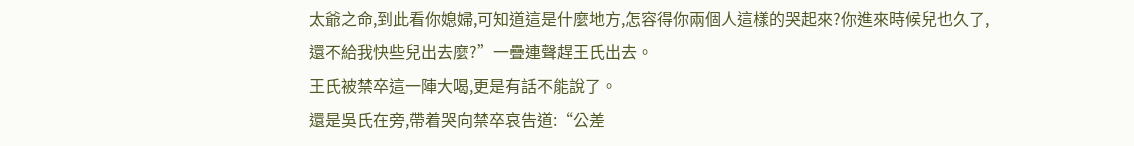太爺之命,到此看你媳婦,可知道這是什麼地方,怎容得你兩個人這樣的哭起來?你進來時候兒也久了,還不給我快些兒出去麼?”一疊連聲趕王氏出去。
王氏被禁卒這一陣大喝,更是有話不能說了。
還是吳氏在旁,帶着哭向禁卒哀告道:“公差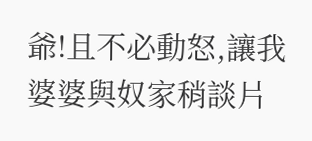爺!且不必動怒,讓我婆婆與奴家稍談片